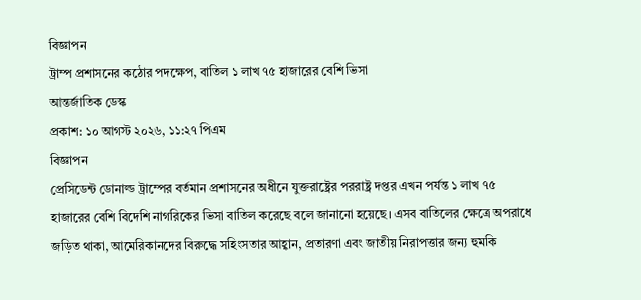বিজ্ঞাপন
ট্রাম্প প্রশাসনের কঠোর পদক্ষেপ, বাতিল ১ লাখ ৭৫ হাজারের বেশি ভিসা
আন্তর্জাতিক ডেস্ক
প্রকাশ: ১০ আগস্ট ২০২৬, ১১:২৭ পিএম
বিজ্ঞাপন
প্রেসিডেন্ট ডোনাল্ড ট্রাম্পের বর্তমান প্রশাসনের অধীনে যুক্তরাষ্ট্রের পররাষ্ট্র দপ্তর এখন পর্যন্ত ১ লাখ ৭৫ হাজারের বেশি বিদেশি নাগরিকের ভিসা বাতিল করেছে বলে জানানো হয়েছে। এসব বাতিলের ক্ষেত্রে অপরাধে জড়িত থাকা, আমেরিকানদের বিরুদ্ধে সহিংসতার আহ্বান, প্রতারণা এবং জাতীয় নিরাপত্তার জন্য হুমকি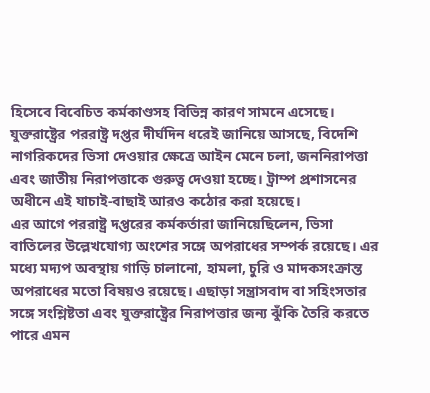হিসেবে বিবেচিত কর্মকাণ্ডসহ বিভিন্ন কারণ সামনে এসেছে।
যুক্তরাষ্ট্রের পররাষ্ট্র দপ্তর দীর্ঘদিন ধরেই জানিয়ে আসছে, বিদেশি নাগরিকদের ভিসা দেওয়ার ক্ষেত্রে আইন মেনে চলা, জননিরাপত্তা এবং জাতীয় নিরাপত্তাকে গুরুত্ব দেওয়া হচ্ছে। ট্রাম্প প্রশাসনের অধীনে এই যাচাই-বাছাই আরও কঠোর করা হয়েছে।
এর আগে পররাষ্ট্র দপ্তরের কর্মকর্তারা জানিয়েছিলেন, ভিসা বাতিলের উল্লেখযোগ্য অংশের সঙ্গে অপরাধের সম্পর্ক রয়েছে। এর মধ্যে মদ্যপ অবস্থায় গাড়ি চালানো, হামলা, চুরি ও মাদকসংক্রান্ত অপরাধের মতো বিষয়ও রয়েছে। এছাড়া সন্ত্রাসবাদ বা সহিংসতার সঙ্গে সংশ্লিষ্টতা এবং যুক্তরাষ্ট্রের নিরাপত্তার জন্য ঝুঁকি তৈরি করতে পারে এমন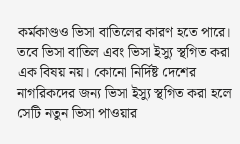কর্মকাণ্ডও ভিসা বাতিলের কারণ হতে পারে।
তবে ভিসা বাতিল এবং ভিসা ইস্যু স্থগিত করা এক বিষয় নয়। কোনো নির্দিষ্ট দেশের নাগরিকদের জন্য ভিসা ইস্যু স্থগিত করা হলে সেটি নতুন ভিসা পাওয়ার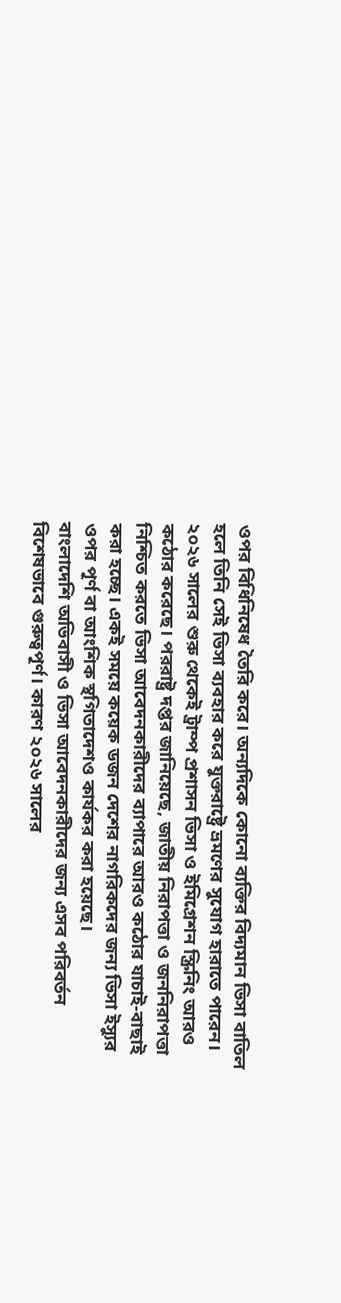ওপর বিধিনিষেধ তৈরি করে। অন্যদিকে কোনো ব্যক্তির বিদ্যমান ভিসা বাতিল হলে তিনি সেই ভিসা ব্যবহার করে যুক্তরাষ্ট্রে ভ্রমণের সুযোগ হারাতে পারেন।
২০২৬ সালের শুরু থেকেই ট্রাম্প প্রশাসন ভিসা ও ইমিগ্রেশন স্ক্রিনিং আরও কঠোর করেছে। পররাষ্ট্র দপ্তর জানিয়েছে, জাতীয় নিরাপত্তা ও জননিরাপত্তা নিশ্চিত করতে ভিসা আবেদনকারীদের ব্যাপারে আরও কঠোর যাচাই-বাছাই করা হচ্ছে। একই সময়ে কয়েক ডজন দেশের নাগরিকদের জন্য ভিসা ইস্যুর ওপর পূর্ণ বা আংশিক স্থগিতাদেশও কার্যকর করা হয়েছে।
বাংলাদেশি অভিবাসী ও ভিসা আবেদনকারীদের জন্য এসব পরিবর্তন বিশেষভাবে গুরুত্বপূর্ণ। কারণ ২০২৬ সালের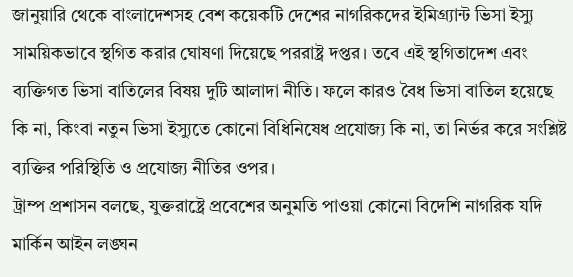জানুয়ারি থেকে বাংলাদেশসহ বেশ কয়েকটি দেশের নাগরিকদের ইমিগ্র্যান্ট ভিসা ইস্যু সাময়িকভাবে স্থগিত করার ঘোষণা দিয়েছে পররাষ্ট্র দপ্তর। তবে এই স্থগিতাদেশ এবং ব্যক্তিগত ভিসা বাতিলের বিষয় দুটি আলাদা নীতি। ফলে কারও বৈধ ভিসা বাতিল হয়েছে কি না, কিংবা নতুন ভিসা ইস্যুতে কোনো বিধিনিষেধ প্রযোজ্য কি না, তা নির্ভর করে সংশ্লিষ্ট ব্যক্তির পরিস্থিতি ও প্রযোজ্য নীতির ওপর।
ট্রাম্প প্রশাসন বলছে, যুক্তরাষ্ট্রে প্রবেশের অনুমতি পাওয়া কোনো বিদেশি নাগরিক যদি মার্কিন আইন লঙ্ঘন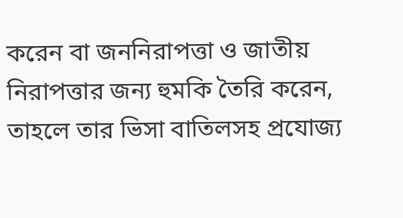করেন বা জননিরাপত্তা ও জাতীয় নিরাপত্তার জন্য হুমকি তৈরি করেন, তাহলে তার ভিসা বাতিলসহ প্রযোজ্য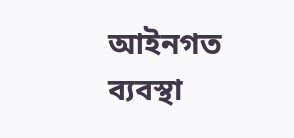আইনগত ব্যবস্থা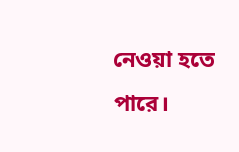নেওয়া হতে পারে।